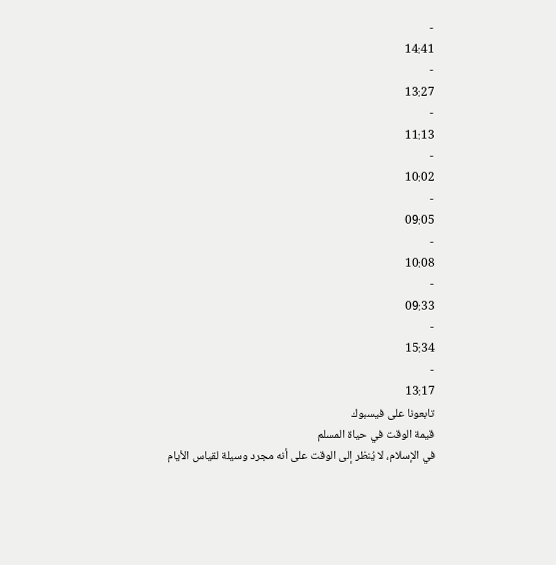-
14:41
-
13:27
-
11:13
-
10:02
-
09:05
-
10:08
-
09:33
-
15:34
-
13:17
تابعونا على فيسبوك
قيمة الوقت في حياة المسلم
في الإسلام، لا يُنظر إلى الوقت على أنه مجرد وسيلة لقياس الأيام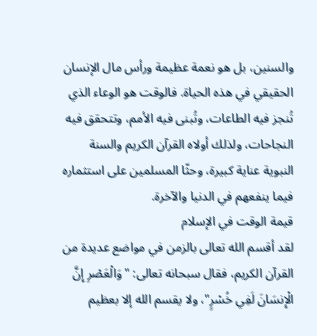والسنين، بل هو نعمة عظيمة ورأس مال الإنسان الحقيقي في هذه الحياة. فالوقت هو الوعاء الذي تُنجز فيه الطاعات، وتُبنى فيه الأمم، وتتحقق فيه النجاحات، ولذلك أولاه القرآن الكريم والسنة النبوية عناية كبيرة، وحثّا المسلمين على استثماره فيما ينفعهم في الدنيا والآخرة.
قيمة الوقت في الإسلام
لقد أقسم الله تعالى بالزمن في مواضع عديدة من القرآن الكريم، فقال سبحانه تعالى: "وَالْعَصْرِ إِنَّ الْإِنسَانَ لَفِي خُسْرٍ"، ولا يقسم الله إلا بعظيم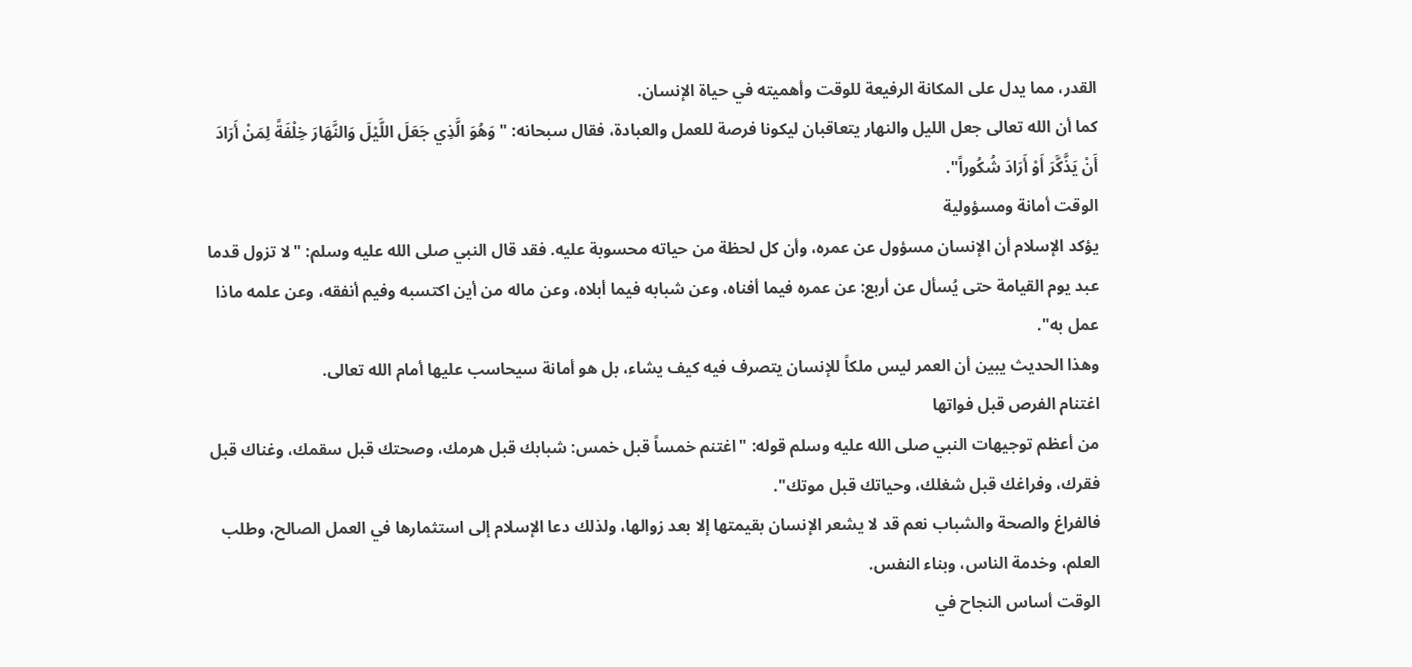القدر، مما يدل على المكانة الرفيعة للوقت وأهميته في حياة الإنسان.
كما أن الله تعالى جعل الليل والنهار يتعاقبان ليكونا فرصة للعمل والعبادة، فقال سبحانه: "وَهُوَ الَّذِي جَعَلَ اللَّيْلَ وَالنَّهَارَ خِلْفَةً لِمَنْ أَرَادَ أَنْ يَذَّكَّرَ أَوْ أَرَادَ شُكُوراً".
الوقت أمانة ومسؤولية
يؤكد الإسلام أن الإنسان مسؤول عن عمره، وأن كل لحظة من حياته محسوبة عليه. فقد قال النبي صلى الله عليه وسلم: "لا تزول قدما عبد يوم القيامة حتى يُسأل عن أربع: عن عمره فيما أفناه، وعن شبابه فيما أبلاه، وعن ماله من أين اكتسبه وفيم أنفقه، وعن علمه ماذا عمل به".
وهذا الحديث يبين أن العمر ليس ملكاً للإنسان يتصرف فيه كيف يشاء، بل هو أمانة سيحاسب عليها أمام الله تعالى.
اغتنام الفرص قبل فواتها
من أعظم توجيهات النبي صلى الله عليه وسلم قوله: "اغتنم خمساً قبل خمس: شبابك قبل هرمك، وصحتك قبل سقمك، وغناك قبل فقرك، وفراغك قبل شغلك، وحياتك قبل موتك".
فالفراغ والصحة والشباب نعم قد لا يشعر الإنسان بقيمتها إلا بعد زوالها، ولذلك دعا الإسلام إلى استثمارها في العمل الصالح، وطلب العلم، وخدمة الناس، وبناء النفس.
الوقت أساس النجاح في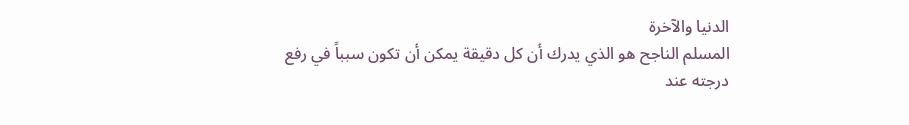الدنيا والآخرة
المسلم الناجح هو الذي يدرك أن كل دقيقة يمكن أن تكون سبباً في رفع درجته عند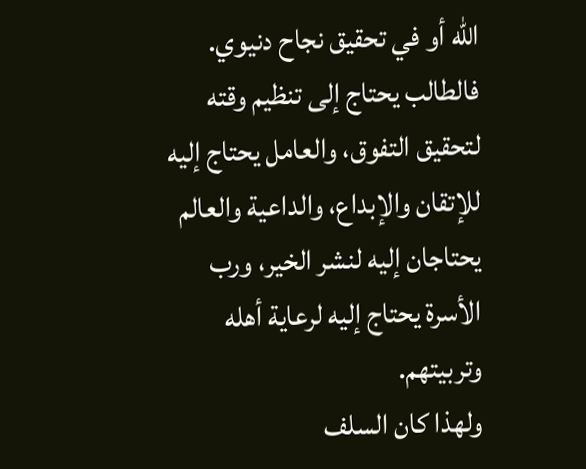الله أو في تحقيق نجاح دنيوي. فالطالب يحتاج إلى تنظيم وقته لتحقيق التفوق، والعامل يحتاج إليه للإتقان والإبداع، والداعية والعالم يحتاجان إليه لنشر الخير، ورب الأسرة يحتاج إليه لرعاية أهله وتربيتهم.
ولهذا كان السلف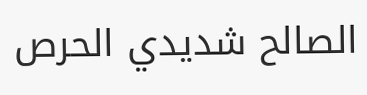الصالح شديدي الحرص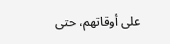على أوقاتهم، حتى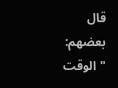قال بعضهم: "الوقت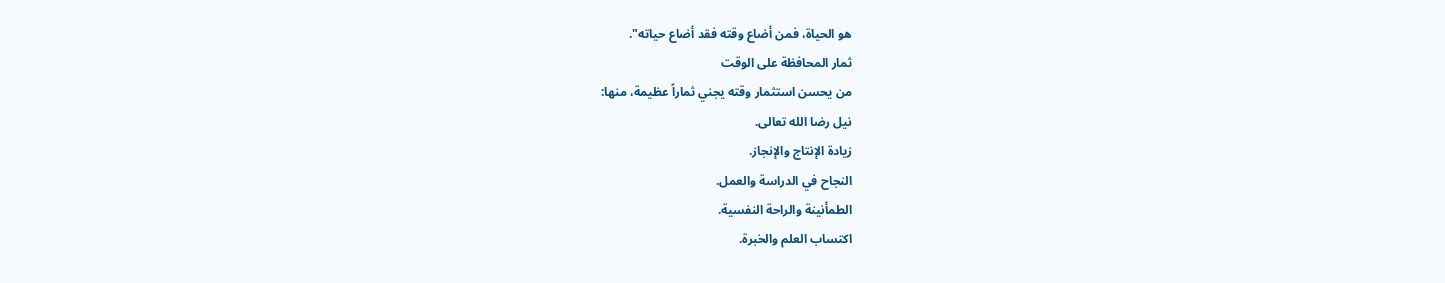هو الحياة، فمن أضاع وقته فقد أضاع حياته".
ثمار المحافظة على الوقت
من يحسن استثمار وقته يجني ثماراً عظيمة، منها:
نيل رضا الله تعالى.
زيادة الإنتاج والإنجاز.
النجاح في الدراسة والعمل.
الطمأنينة والراحة النفسية.
اكتساب العلم والخبرة.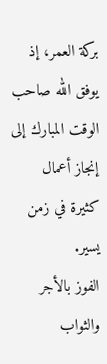بركة العمر، إذ يوفق الله صاحب الوقت المبارك إلى إنجاز أعمال كثيرة في زمن يسير.
الفوز بالأجر والثواب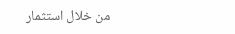من خلال استثمار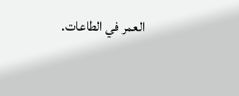العمر في الطاعات.